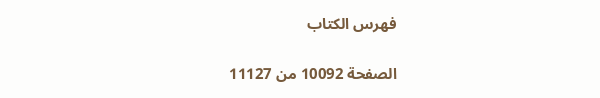فهرس الكتاب

الصفحة 10092 من 11127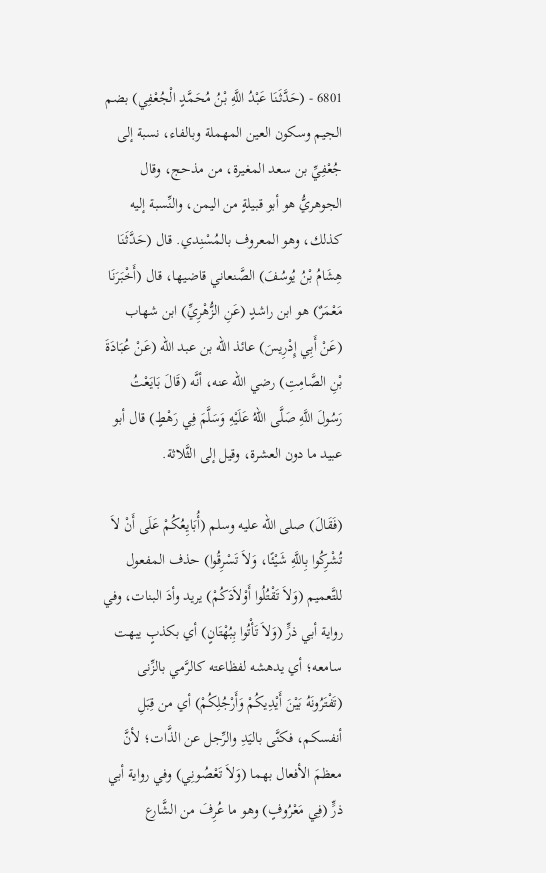6801 - (حَدَّثَنَا عَبْدُ اللَّهِ بْنُ مُحَمَّدٍ الْجُعْفِي) بضم الجيم وسكون العين المهملة وبالفاء، نسبة إلى جُعْفِيِّ بن سعد المغيرة، من مذحج، وقال الجوهريُّ هو أبو قبيلةٍ من اليمن، والنِّسبة إليه كذلك، وهو المعروف بالمُسْنِدي. قال (حَدَّثَنَا هِشَامُ بْنُ يُوسُفَ) الصَّنعاني قاضيها، قال (أَخْبَرَنَا مَعْمَرٌ) هو ابن راشدٍ (عَنِ الزُّهْرِيِّ) ابن شهاب (عَنْ أَبِي إِدْرِيسَ) عائذ الله بن عبد الله (عَنْ عُبَادَةَ بْنِ الصَّامِتِ) رضي الله عنه، أنَّه (قَالَ بَايَعْتُ رَسُولَ اللَّهِ صَلَّى اللهُ عَلَيْهِ وَسَلَّمَ فِي رَهْطٍ) قال أبو عبيد ما دون العشرة، وقيل إلى الثَّلاثة.

(فَقَالَ) صلى الله عليه وسلم (أُبَايِعُكُمْ عَلَى أَنْ لاَ تُشْرِكُوا بِاللَّهِ شَيْئًا، وَلاَ تَسْرِقُوا) حذف المفعول للتَّعميم (وَلاَ تَقْتُلُوا أَوْلاَدَكُمْ) يريد وأدَ البنات، وفي رواية أبي ذرٍّ (وَلاَ تَأْتُوا بِبُهْتَانٍ) أي بكذبٍ يبهت سامعه؛ أي يدهشه لفظاعته كالرَّمي بالزِّنى (تَفْتَرُونَهُ بَيْنَ أَيْدِيكُمْ وَأَرْجُلِكُمْ) أي من قِبَلِ أنفسكم، فكنَّى باليَدِ والرِّجل عن الذَّات؛ لأنَّ معظمَ الأفعال بهما (وَلاَ تَعْصُونِي) وفي رواية أبي ذرٍّ (فِي مَعْرُوفٍ) وهو ما عُرِفَ من الشَّارع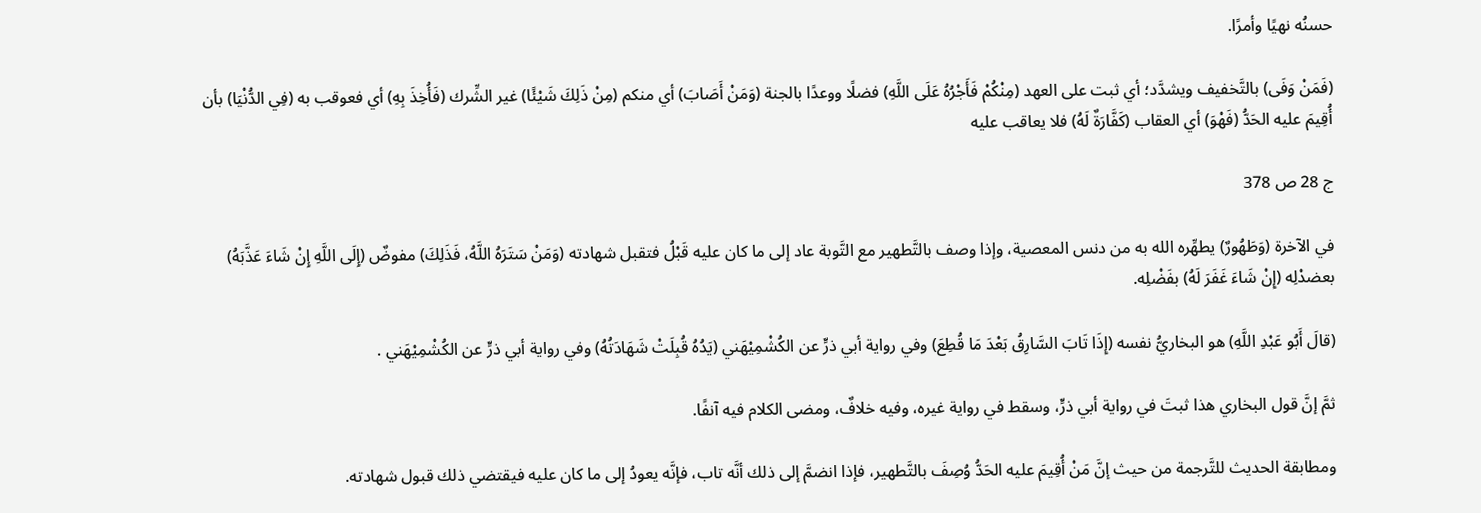حسنُه نهيًا وأمرًا.

(فَمَنْ وَفَى) بالتَّخفيف ويشدَّد؛ أي ثبت على العهد (مِنْكُمْ فَأَجْرُهُ عَلَى اللَّهِ) فضلًا ووعدًا بالجنة (وَمَنْ أَصَابَ) أي منكم (مِنْ ذَلِكَ شَيْئًا) غير الشِّرك (فَأُخِذَ بِهِ) أي فعوقب به (فِي الدُّنْيَا) بأن أُقِيمَ عليه الحَدُّ (فَهْوَ) أي العقاب (كَفَّارَةٌ لَهُ) فلا يعاقب عليه

ج 28 ص 378

في الآخرة (وَطَهُورٌ) يطهِّره الله به من دنس المعصية، وإذا وصف بالتَّطهير مع التَّوبة عاد إلى ما كان عليه قَبْلُ فتقبل شهادته (وَمَنْ سَتَرَهُ اللَّهُ، فَذَلِكَ) مفوضٌ (إِلَى اللَّهِ إِنْ شَاءَ عَذَّبَهُ) بعضدْلِه (إِنْ شَاءَ غَفَرَ لَهُ) بفَضْلِه.

(قالَ أَبُو عَبْدِ اللَّهِ) هو البخاريُّ نفسه (إِذَا تَابَ السَّارِقُ بَعْدَ مَا قُطِعَ) وفي رواية أبي ذرٍّ عن الكُشْمِيْهَني (يَدُهُ قُبِلَتْ شَهَادَتُهُ) وفي رواية أبي ذرٍّ عن الكُشْمِيْهَني .

ثمَّ إنَّ قول البخاري هذا ثبتَ في رواية أبي ذرٍّ، وسقط في رواية غيره، وفيه خلافٌ، ومضى الكلام فيه آنفًا.

ومطابقة الحديث للتَّرجمة من حيث إنَّ مَنْ أُقِيمَ عليه الحَدُّ وُصِفَ بالتَّطهير، فإذا انضمَّ إلى ذلك أنَّه تاب، فإنَّه يعودُ إلى ما كان عليه فيقتضي ذلك قبول شهادته.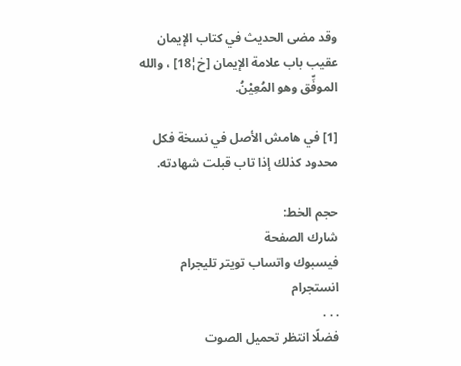وقد مضى الحديث في كتاب الإيمان عقيب باب علامة الإيمان [خ¦18] ، والله الموفِّق وهو المُعِيْنُ.

[1] في هامش الأصل في نسخة فكل محدود كذلك إذا تاب قبلت شهادته.

حجم الخط:
شارك الصفحة
فيسبوك واتساب تويتر تليجرام انستجرام
. . .
فضلًا انتظر تحميل الصوت